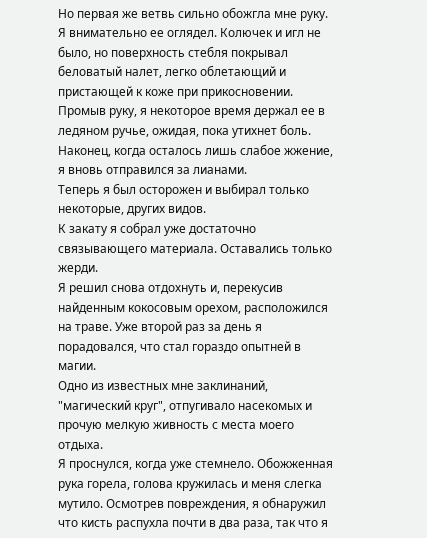Но первая же ветвь сильно обожгла мне руку. Я внимательно ее оглядел. Колючек и игл не было, но поверхность стебля покрывал беловатый налет, легко облетающий и пристающей к коже при прикосновении.
Промыв руку, я некоторое время держал ее в ледяном ручье, ожидая, пока утихнет боль. Наконец, когда осталось лишь слабое жжение, я вновь отправился за лианами.
Теперь я был осторожен и выбирал только некоторые, других видов.
К закату я собрал уже достаточно связывающего материала. Оставались только жерди.
Я решил снова отдохнуть и, перекусив найденным кокосовым орехом, расположился на траве. Уже второй раз за день я порадовался, что стал гораздо опытней в магии.
Одно из известных мне заклинаний, "магический круг", отпугивало насекомых и прочую мелкую живность с места моего отдыха.
Я проснулся, когда уже стемнело. Обожженная рука горела, голова кружилась и меня слегка мутило. Осмотрев повреждения, я обнаружил что кисть распухла почти в два раза, так что я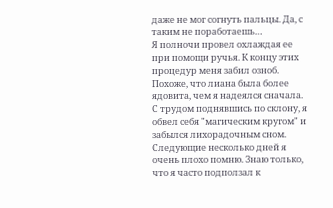даже не мог согнуть пальцы. Да, с таким не поработаешь…
Я полночи провел охлаждая ее при помощи ручья. К концу этих процедур меня забил озноб. Похоже, что лиана была более ядовита, чем я надеялся сначала. С трудом поднявшись по склону, я обвел себя "магическим кругом" и забылся лихорадочным сном.
Следующие несколько дней я очень плохо помню. Знаю только, что я часто подползал к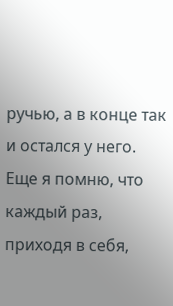ручью, а в конце так и остался у него. Еще я помню, что каждый раз, приходя в себя,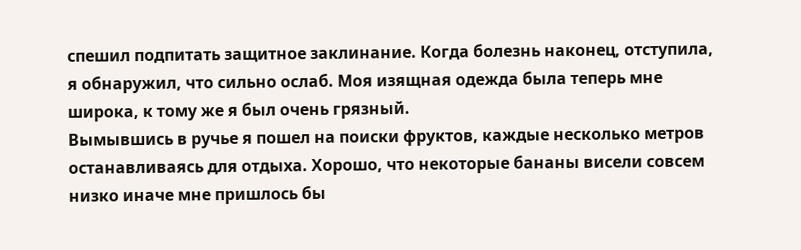спешил подпитать защитное заклинание. Когда болезнь наконец, отступила, я обнаружил, что сильно ослаб. Моя изящная одежда была теперь мне широка, к тому же я был очень грязный.
Вымывшись в ручье я пошел на поиски фруктов, каждые несколько метров останавливаясь для отдыха. Хорошо, что некоторые бананы висели совсем низко иначе мне пришлось бы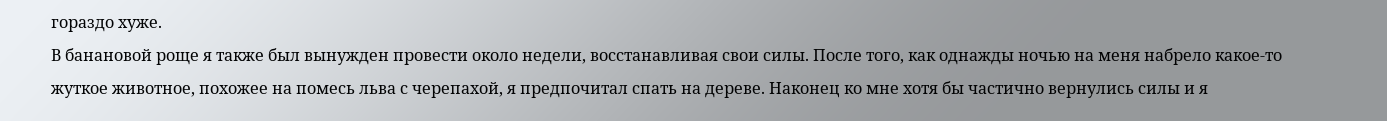гораздо хуже.
В банановой роще я также был вынужден провести около недели, восстанавливая свои силы. После того, как однажды ночью на меня набрело какое-то жуткое животное, похожее на помесь льва с черепахой, я предпочитал спать на дереве. Наконец ко мне хотя бы частично вернулись силы и я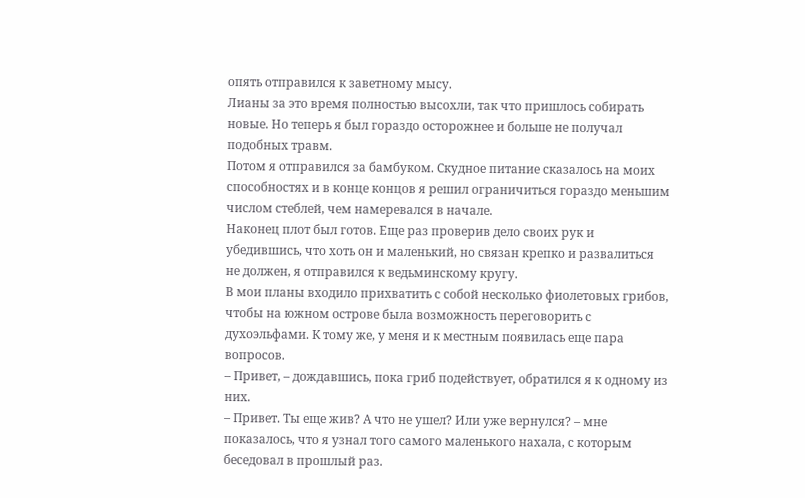опять отправился к заветному мысу.
Лианы за это время полностью высохли, так что пришлось собирать новые. Но теперь я был гораздо осторожнее и больше не получал подобных травм.
Потом я отправился за бамбуком. Скудное питание сказалось на моих способностях и в конце концов я решил ограничиться гораздо меньшим числом стеблей, чем намеревался в начале.
Наконец плот был готов. Еще раз проверив дело своих рук и убедившись, что хоть он и маленький, но связан крепко и развалиться не должен, я отправился к ведьминскому кругу.
В мои планы входило прихватить с собой несколько фиолетовых грибов, чтобы на южном острове была возможность переговорить с духоэльфами. К тому же, у меня и к местным появилась еще пара вопросов.
– Привет, – дождавшись, пока гриб подействует, обратился я к одному из них.
– Привет. Ты еще жив? А что не ушел? Или уже вернулся? – мне показалось, что я узнал того самого маленького нахала, с которым беседовал в прошлый раз.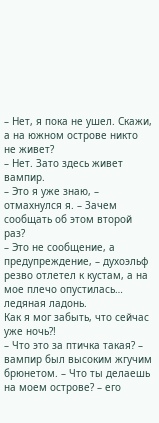– Нет, я пока не ушел. Скажи, а на южном острове никто не живет?
– Нет. Зато здесь живет вампир.
– Это я уже знаю, – отмахнулся я. – Зачем сообщать об этом второй раз?
– Это не сообщение, а предупреждение, – духоэльф резво отлетел к кустам, а на мое плечо опустилась… ледяная ладонь.
Как я мог забыть, что сейчас уже ночь?!
– Что это за птичка такая? – вампир был высоким жгучим брюнетом. – Что ты делаешь на моем острове? – его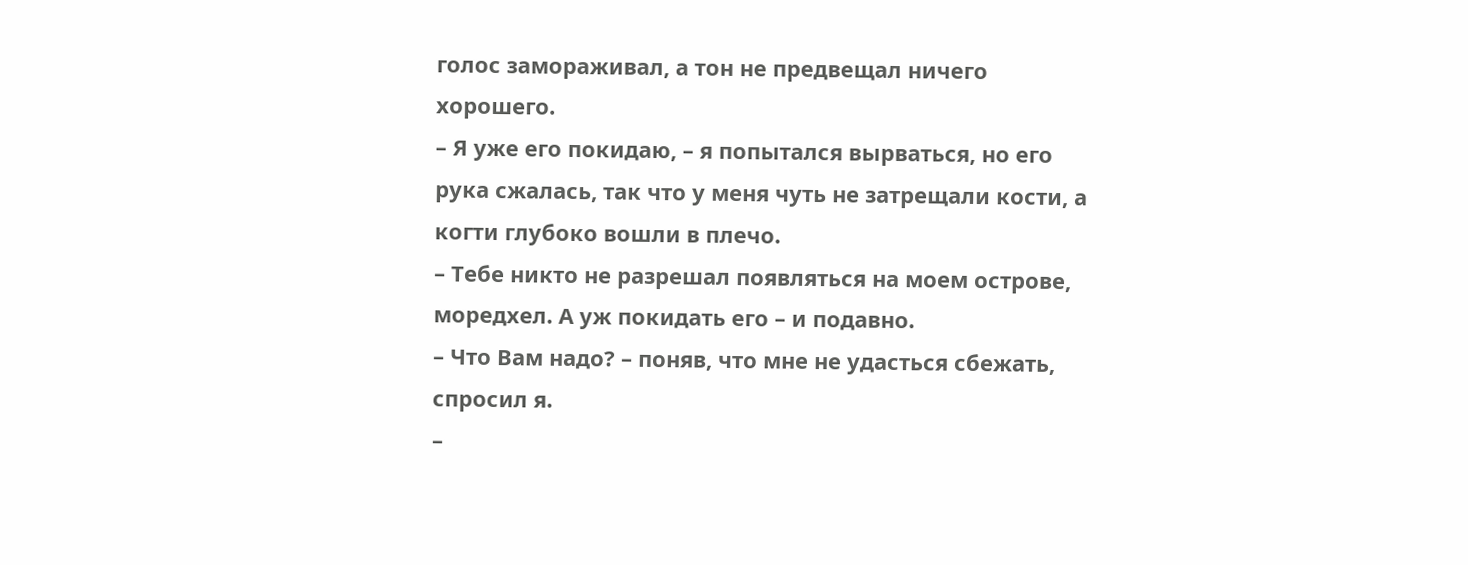голос замораживал, а тон не предвещал ничего хорошего.
– Я уже его покидаю, – я попытался вырваться, но его рука сжалась, так что у меня чуть не затрещали кости, а когти глубоко вошли в плечо.
– Тебе никто не разрешал появляться на моем острове, моредхел. А уж покидать его – и подавно.
– Что Вам надо? – поняв, что мне не удасться сбежать, спросил я.
–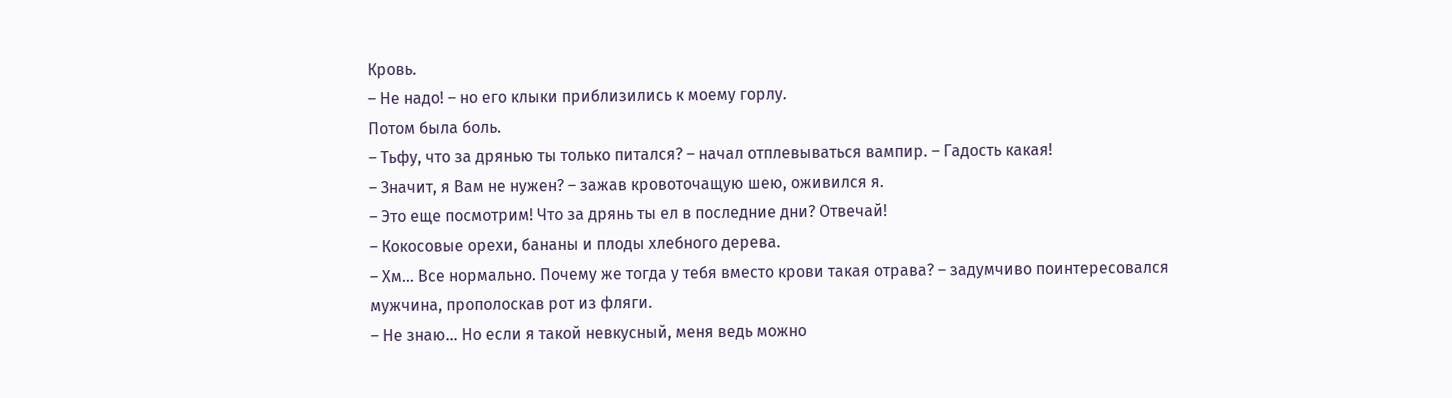Кровь.
– Не надо! – но его клыки приблизились к моему горлу.
Потом была боль.
– Тьфу, что за дрянью ты только питался? – начал отплевываться вампир. – Гадость какая!
– Значит, я Вам не нужен? – зажав кровоточащую шею, оживился я.
– Это еще посмотрим! Что за дрянь ты ел в последние дни? Отвечай!
– Кокосовые орехи, бананы и плоды хлебного дерева.
– Хм… Все нормально. Почему же тогда у тебя вместо крови такая отрава? – задумчиво поинтересовался мужчина, прополоскав рот из фляги.
– Не знаю… Но если я такой невкусный, меня ведь можно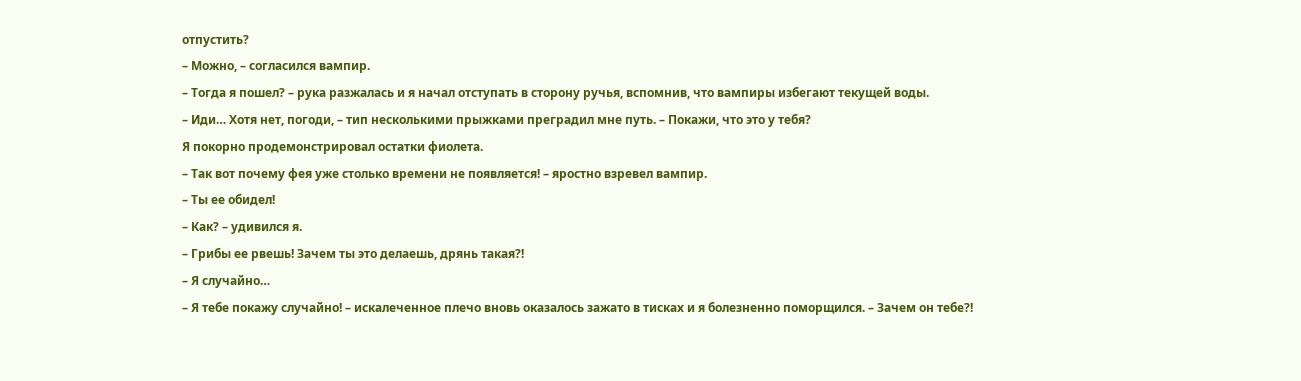отпустить?
– Можно, – согласился вампир.
– Тогда я пошел? – рука разжалась и я начал отступать в сторону ручья, вспомнив, что вампиры избегают текущей воды.
– Иди… Хотя нет, погоди, – тип несколькими прыжками преградил мне путь. – Покажи, что это у тебя?
Я покорно продемонстрировал остатки фиолета.
– Так вот почему фея уже столько времени не появляется! – яростно взревел вампир.
– Ты ее обидел!
– Как? – удивился я.
– Грибы ее рвешь! Зачем ты это делаешь, дрянь такая?!
– Я случайно…
– Я тебе покажу случайно! – искалеченное плечо вновь оказалось зажато в тисках и я болезненно поморщился. – Зачем он тебе?!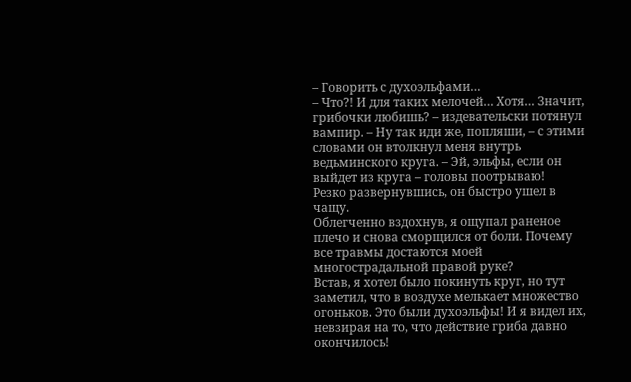– Говорить с духоэльфами…
– Что?! И для таких мелочей… Хотя… Значит, грибочки любишь? – издевательски потянул вампир. – Ну так иди же, попляши, – с этими словами он втолкнул меня внутрь ведьминского круга. – Эй, эльфы, если он выйдет из круга – головы поотрываю!
Резко развернувшись, он быстро ушел в чащу.
Облегченно вздохнув, я ощупал раненое плечо и снова сморщился от боли. Почему все травмы достаются моей многострадальной правой руке?
Встав, я хотел было покинуть круг, но тут заметил, что в воздухе мелькает множество огоньков. Это были духоэльфы! И я видел их, невзирая на то, что действие гриба давно окончилось!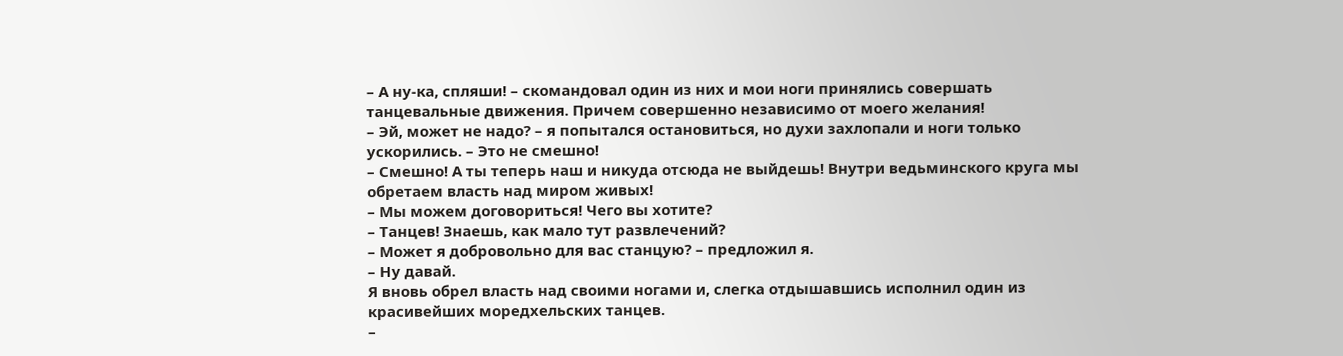– А ну-ка, спляши! – скомандовал один из них и мои ноги принялись совершать танцевальные движения. Причем совершенно независимо от моего желания!
– Эй, может не надо? – я попытался остановиться, но духи захлопали и ноги только ускорились. – Это не смешно!
– Смешно! А ты теперь наш и никуда отсюда не выйдешь! Внутри ведьминского круга мы обретаем власть над миром живых!
– Мы можем договориться! Чего вы хотите?
– Танцев! Знаешь, как мало тут развлечений?
– Может я добровольно для вас станцую? – предложил я.
– Ну давай.
Я вновь обрел власть над своими ногами и, слегка отдышавшись исполнил один из красивейших моредхельских танцев.
–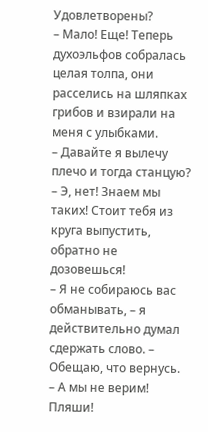Удовлетворены?
– Мало! Еще! Теперь духоэльфов собралась целая толпа, они расселись на шляпках грибов и взирали на меня с улыбками.
– Давайте я вылечу плечо и тогда станцую?
– Э, нет! Знаем мы таких! Стоит тебя из круга выпустить, обратно не дозовешься!
– Я не собираюсь вас обманывать, – я действительно думал сдержать слово. – Обещаю, что вернусь.
– А мы не верим! Пляши!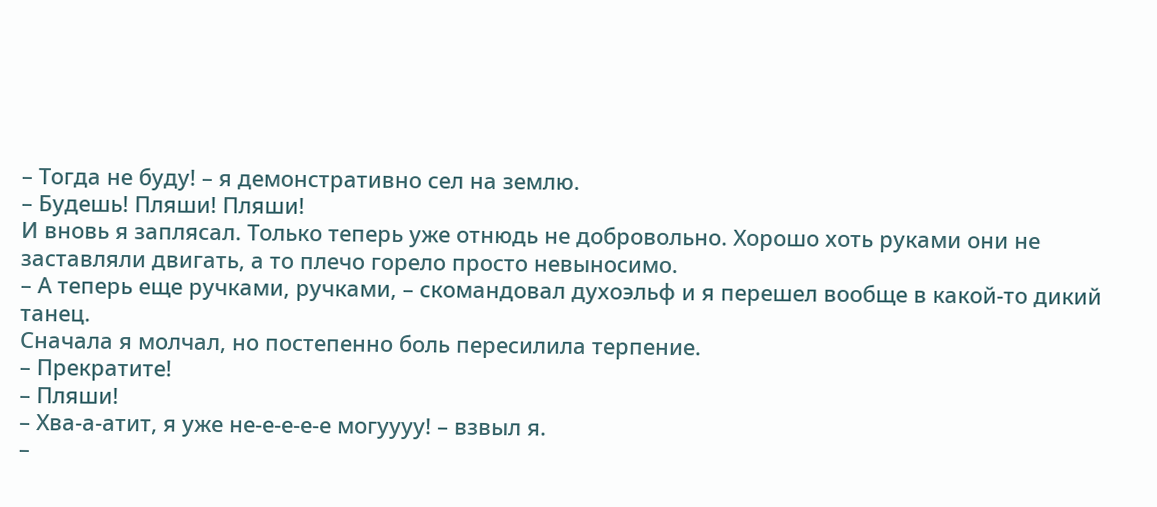– Тогда не буду! – я демонстративно сел на землю.
– Будешь! Пляши! Пляши!
И вновь я заплясал. Только теперь уже отнюдь не добровольно. Хорошо хоть руками они не заставляли двигать, а то плечо горело просто невыносимо.
– А теперь еще ручками, ручками, – скомандовал духоэльф и я перешел вообще в какой-то дикий танец.
Сначала я молчал, но постепенно боль пересилила терпение.
– Прекратите!
– Пляши!
– Хва-а-атит, я уже не-е-е-е-е могуууу! – взвыл я.
–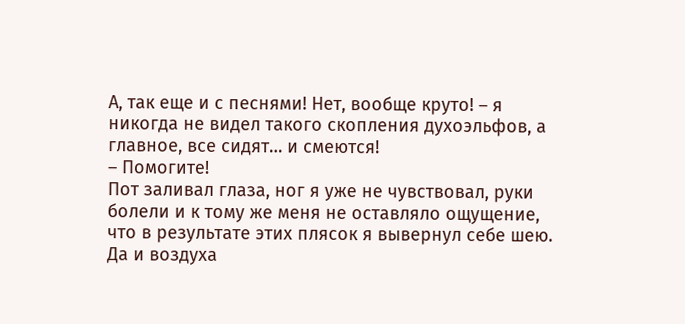А, так еще и с песнями! Нет, вообще круто! – я никогда не видел такого скопления духоэльфов, а главное, все сидят… и смеются!
– Помогите!
Пот заливал глаза, ног я уже не чувствовал, руки болели и к тому же меня не оставляло ощущение, что в результате этих плясок я вывернул себе шею. Да и воздуха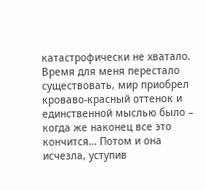катастрофически не хватало. Время для меня перестало существовать, мир приобрел кроваво-красный оттенок и единственной мыслью было – когда же наконец все это кончится… Потом и она исчезла, уступив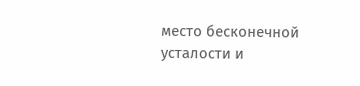место бесконечной усталости и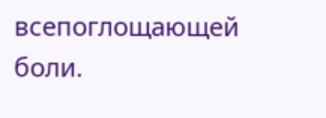всепоглощающей боли.